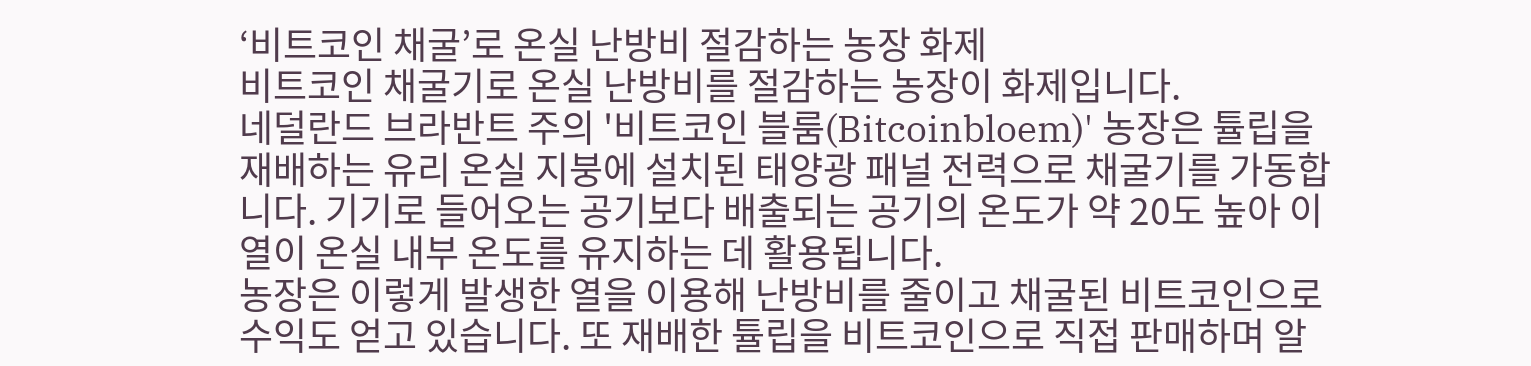‘비트코인 채굴’로 온실 난방비 절감하는 농장 화제
비트코인 채굴기로 온실 난방비를 절감하는 농장이 화제입니다.
네덜란드 브라반트 주의 '비트코인 블룸(Bitcoinbloem)' 농장은 튤립을 재배하는 유리 온실 지붕에 설치된 태양광 패널 전력으로 채굴기를 가동합니다. 기기로 들어오는 공기보다 배출되는 공기의 온도가 약 20도 높아 이 열이 온실 내부 온도를 유지하는 데 활용됩니다.
농장은 이렇게 발생한 열을 이용해 난방비를 줄이고 채굴된 비트코인으로 수익도 얻고 있습니다. 또 재배한 튤립을 비트코인으로 직접 판매하며 알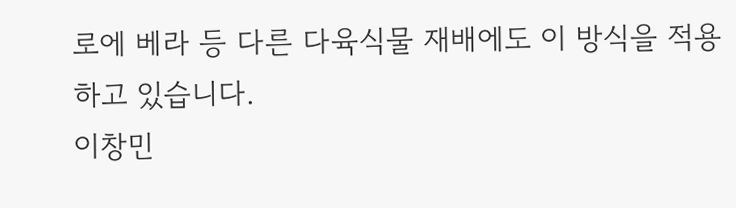로에 베라 등 다른 다육식물 재배에도 이 방식을 적용하고 있습니다.
이창민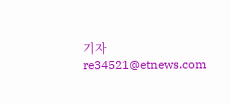기자 re34521@etnews.com